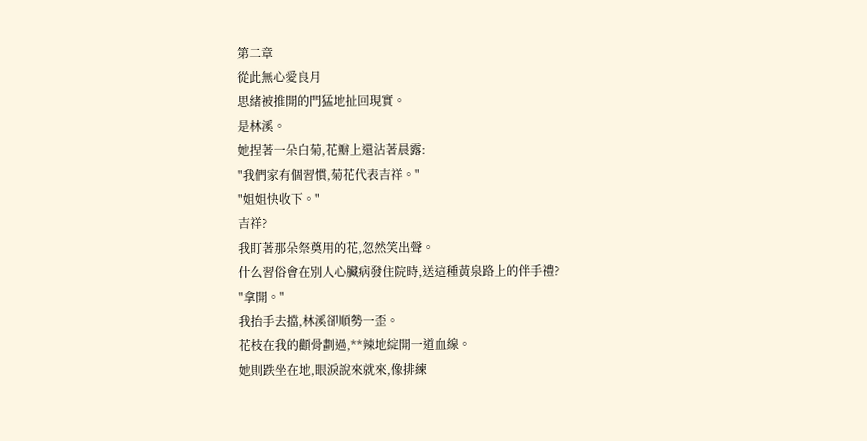第二章
從此無心愛良月
思緒被推開的門猛地扯回現實。
是林溪。
她捏著一朵白菊,花瓣上還沾著晨露:
"我們家有個習慣,菊花代表吉祥。"
"姐姐快收下。"
吉祥?
我盯著那朵祭奠用的花,忽然笑出聲。
什么習俗會在別人心臟病發住院時,送這種黃泉路上的伴手禮?
"拿開。"
我抬手去擋,林溪卻順勢一歪。
花枝在我的顴骨劃過,**辣地綻開一道血線。
她則跌坐在地,眼淚說來就來,像排練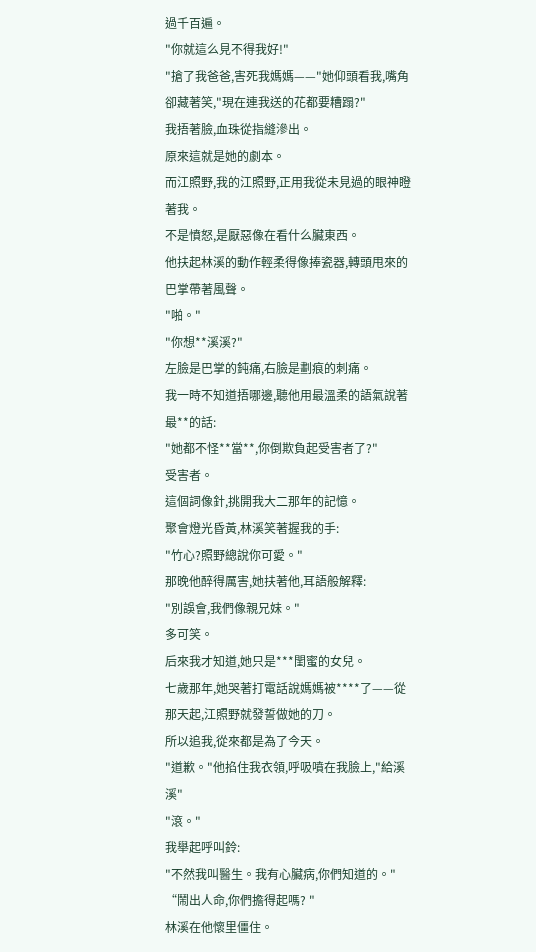過千百遍。
"你就這么見不得我好!"
"搶了我爸爸,害死我媽媽——"她仰頭看我,嘴角卻藏著笑,"現在連我送的花都要糟蹋?"
我捂著臉,血珠從指縫滲出。
原來這就是她的劇本。
而江照野,我的江照野,正用我從未見過的眼神瞪著我。
不是憤怒,是厭惡像在看什么臟東西。
他扶起林溪的動作輕柔得像捧瓷器,轉頭甩來的巴掌帶著風聲。
"啪。"
"你想**溪溪?"
左臉是巴掌的鈍痛,右臉是劃痕的刺痛。
我一時不知道捂哪邊,聽他用最溫柔的語氣說著最**的話:
"她都不怪**當**,你倒欺負起受害者了?"
受害者。
這個詞像針,挑開我大二那年的記憶。
聚會燈光昏黃,林溪笑著握我的手:
"竹心?照野總說你可愛。"
那晚他醉得厲害,她扶著他,耳語般解釋:
"別誤會,我們像親兄妹。"
多可笑。
后來我才知道,她只是***閨蜜的女兒。
七歲那年,她哭著打電話說媽媽被****了——從那天起,江照野就發誓做她的刀。
所以追我,從來都是為了今天。
"道歉。"他掐住我衣領,呼吸噴在我臉上,"給溪溪"
"滾。"
我舉起呼叫鈴:
"不然我叫醫生。我有心臟病,你們知道的。"
“鬧出人命,你們擔得起嗎? "
林溪在他懷里僵住。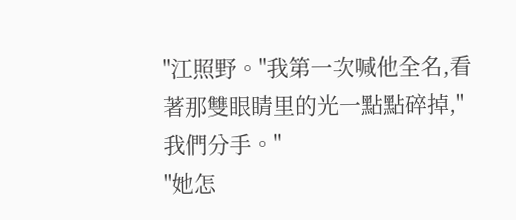"江照野。"我第一次喊他全名,看著那雙眼睛里的光一點點碎掉,"我們分手。"
"她怎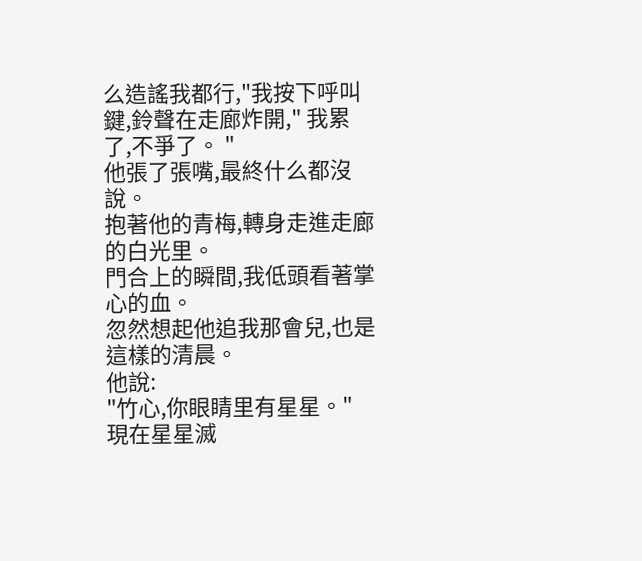么造謠我都行,"我按下呼叫鍵,鈴聲在走廊炸開," 我累了,不爭了。 "
他張了張嘴,最終什么都沒說。
抱著他的青梅,轉身走進走廊的白光里。
門合上的瞬間,我低頭看著掌心的血。
忽然想起他追我那會兒,也是這樣的清晨。
他說:
"竹心,你眼睛里有星星。"
現在星星滅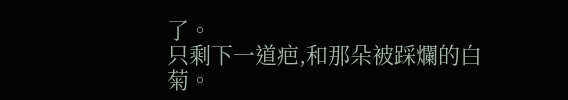了。
只剩下一道疤,和那朵被踩爛的白菊。